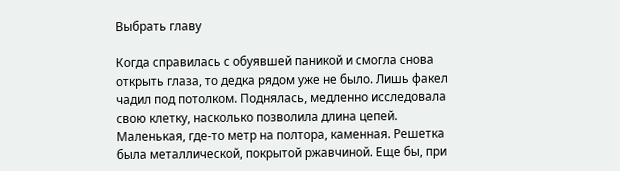Выбрать главу

Когда справилась с обуявшей паникой и смогла снова открыть глаза, то дедка рядом уже не было. Лишь факел чадил под потолком. Поднялась, медленно исследовала свою клетку, насколько позволила длина цепей. Маленькая, где-то метр на полтора, каменная. Решетка была металлической, покрытой ржавчиной. Еще бы, при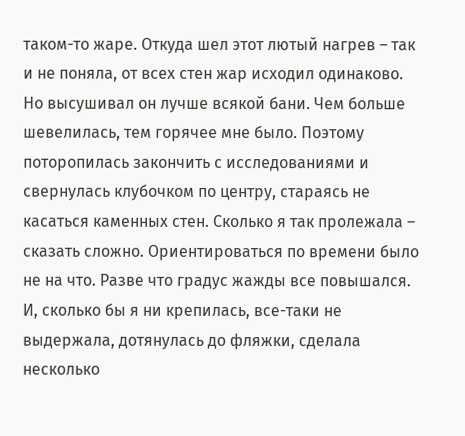таком-то жаре. Откуда шел этот лютый нагрев – так и не поняла, от всех стен жар исходил одинаково. Но высушивал он лучше всякой бани. Чем больше шевелилась, тем горячее мне было. Поэтому поторопилась закончить с исследованиями и свернулась клубочком по центру, стараясь не касаться каменных стен. Сколько я так пролежала – сказать сложно. Ориентироваться по времени было не на что. Разве что градус жажды все повышался. И, сколько бы я ни крепилась, все-таки не выдержала, дотянулась до фляжки, сделала несколько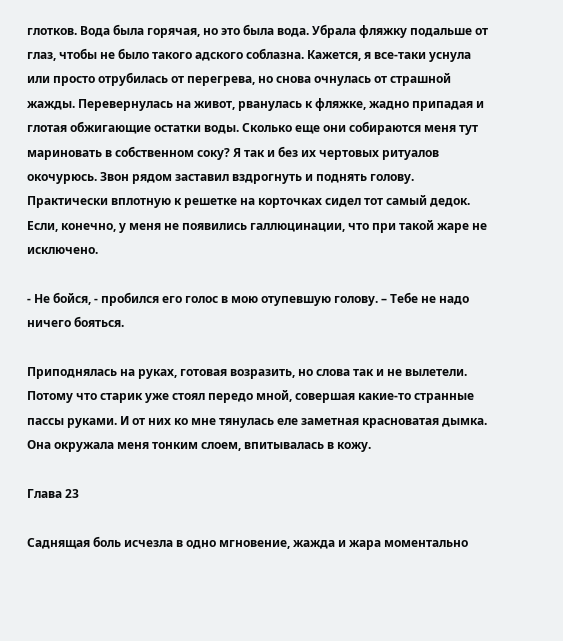глотков. Вода была горячая, но это была вода. Убрала фляжку подальше от глаз, чтобы не было такого адского соблазна. Кажется, я все-таки уснула или просто отрубилась от перегрева, но снова очнулась от страшной жажды. Перевернулась на живот, рванулась к фляжке, жадно припадая и глотая обжигающие остатки воды. Сколько еще они собираются меня тут мариновать в собственном соку? Я так и без их чертовых ритуалов окочурюсь. Звон рядом заставил вздрогнуть и поднять голову. Практически вплотную к решетке на корточках сидел тот самый дедок. Если, конечно, у меня не появились галлюцинации, что при такой жаре не исключено.

- Не бойся, - пробился его голос в мою отупевшую голову. – Тебе не надо ничего бояться.

Приподнялась на руках, готовая возразить, но слова так и не вылетели. Потому что старик уже стоял передо мной, совершая какие-то странные пассы руками. И от них ко мне тянулась еле заметная красноватая дымка. Она окружала меня тонким слоем, впитывалась в кожу.

Глава 23

Саднящая боль исчезла в одно мгновение, жажда и жара моментально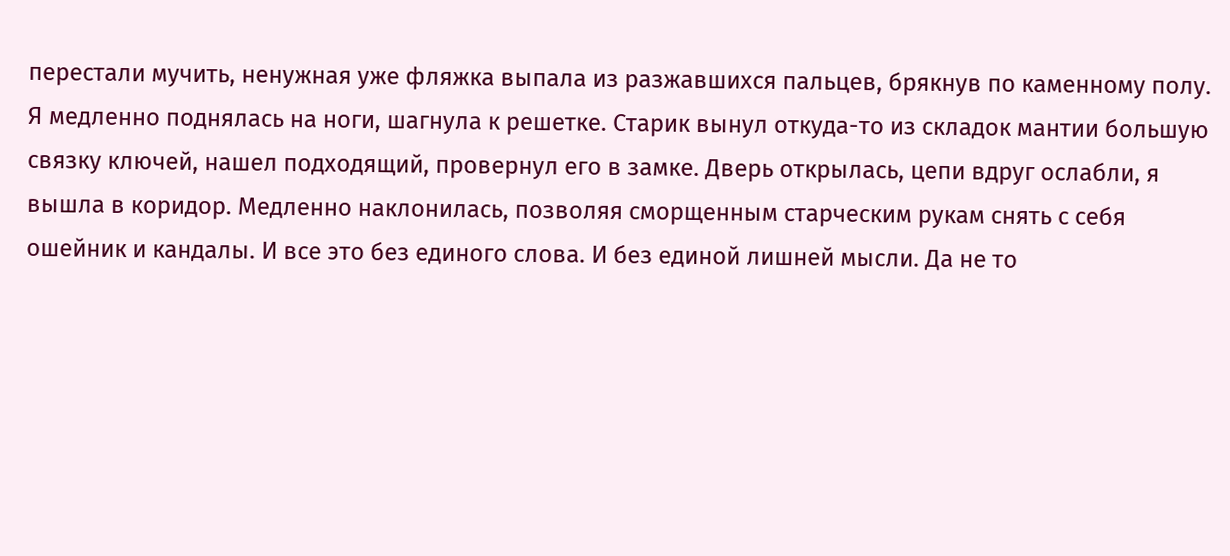перестали мучить, ненужная уже фляжка выпала из разжавшихся пальцев, брякнув по каменному полу. Я медленно поднялась на ноги, шагнула к решетке. Старик вынул откуда-то из складок мантии большую связку ключей, нашел подходящий, провернул его в замке. Дверь открылась, цепи вдруг ослабли, я вышла в коридор. Медленно наклонилась, позволяя сморщенным старческим рукам снять с себя ошейник и кандалы. И все это без единого слова. И без единой лишней мысли. Да не то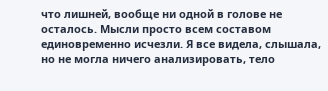что лишней, вообще ни одной в голове не осталось. Мысли просто всем составом единовременно исчезли. Я все видела, слышала, но не могла ничего анализировать, тело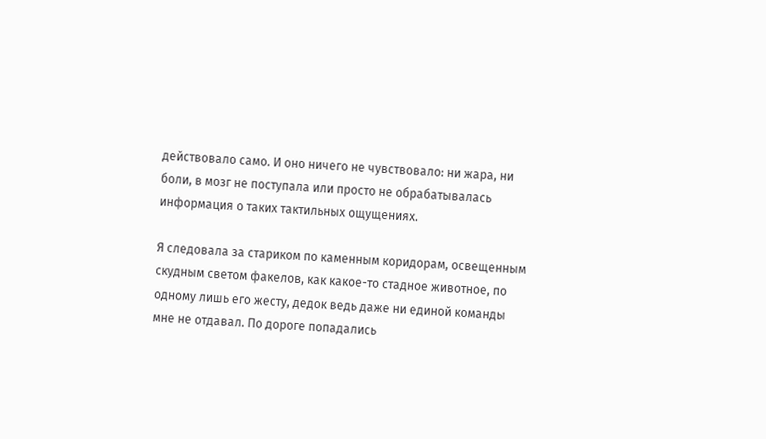действовало само. И оно ничего не чувствовало: ни жара, ни боли, в мозг не поступала или просто не обрабатывалась информация о таких тактильных ощущениях.

Я следовала за стариком по каменным коридорам, освещенным скудным светом факелов, как какое-то стадное животное, по одному лишь его жесту, дедок ведь даже ни единой команды мне не отдавал. По дороге попадались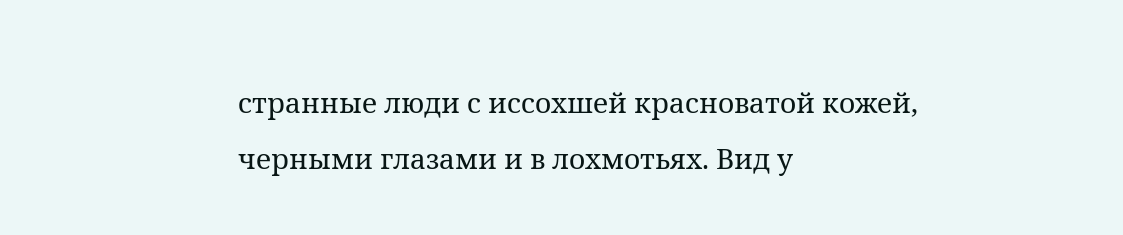странные люди с иссохшей красноватой кожей, черными глазами и в лохмотьях. Вид у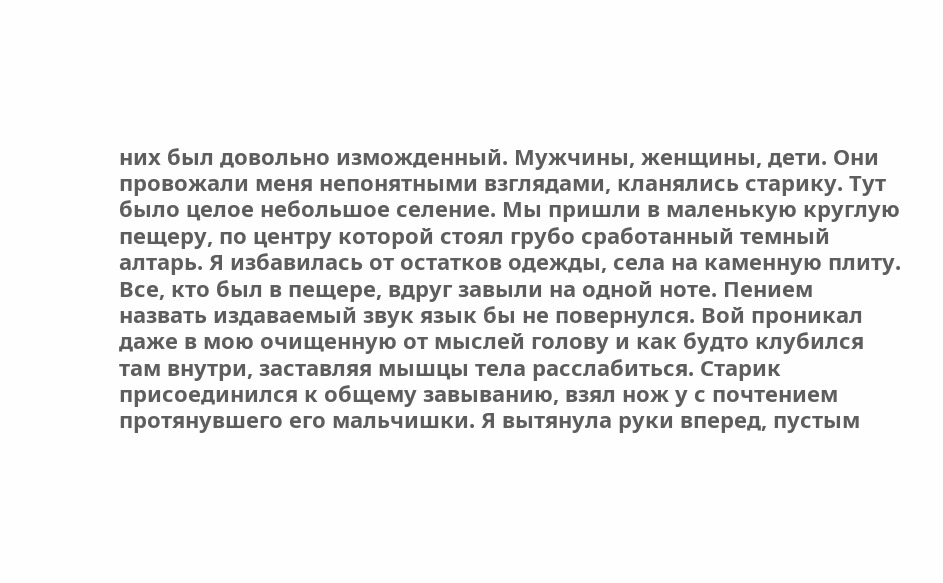них был довольно изможденный. Мужчины, женщины, дети. Они провожали меня непонятными взглядами, кланялись старику. Тут было целое небольшое селение. Мы пришли в маленькую круглую пещеру, по центру которой стоял грубо сработанный темный алтарь. Я избавилась от остатков одежды, села на каменную плиту. Все, кто был в пещере, вдруг завыли на одной ноте. Пением назвать издаваемый звук язык бы не повернулся. Вой проникал даже в мою очищенную от мыслей голову и как будто клубился там внутри, заставляя мышцы тела расслабиться. Старик присоединился к общему завыванию, взял нож у с почтением протянувшего его мальчишки. Я вытянула руки вперед, пустым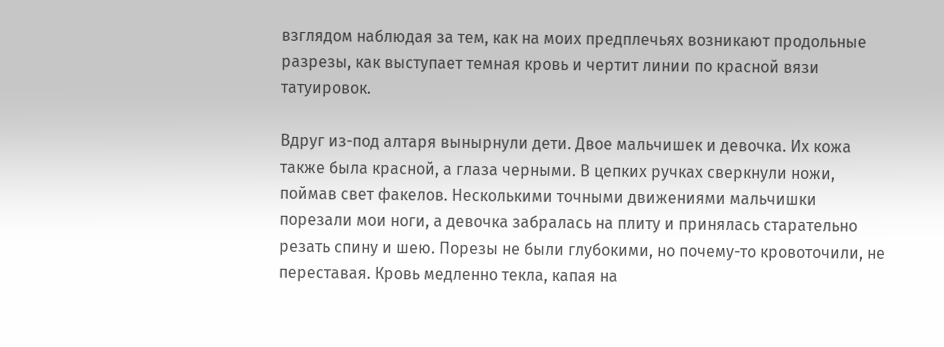взглядом наблюдая за тем, как на моих предплечьях возникают продольные разрезы, как выступает темная кровь и чертит линии по красной вязи татуировок.

Вдруг из-под алтаря вынырнули дети. Двое мальчишек и девочка. Их кожа также была красной, а глаза черными. В цепких ручках сверкнули ножи, поймав свет факелов. Несколькими точными движениями мальчишки порезали мои ноги, а девочка забралась на плиту и принялась старательно резать спину и шею. Порезы не были глубокими, но почему-то кровоточили, не переставая. Кровь медленно текла, капая на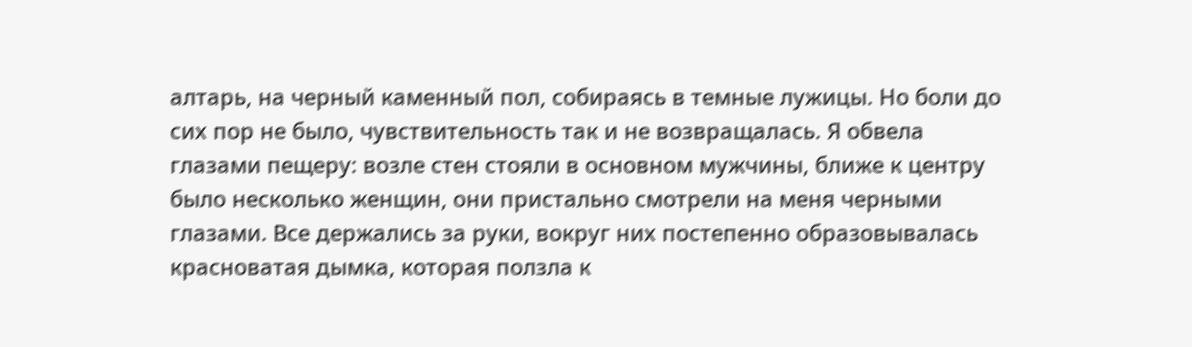алтарь, на черный каменный пол, собираясь в темные лужицы. Но боли до сих пор не было, чувствительность так и не возвращалась. Я обвела глазами пещеру: возле стен стояли в основном мужчины, ближе к центру было несколько женщин, они пристально смотрели на меня черными глазами. Все держались за руки, вокруг них постепенно образовывалась красноватая дымка, которая ползла к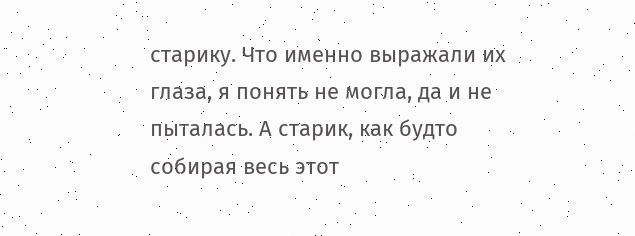старику. Что именно выражали их глаза, я понять не могла, да и не пыталась. А старик, как будто собирая весь этот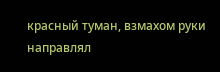красный туман, взмахом руки направлял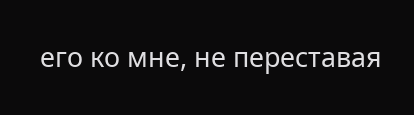его ко мне, не переставая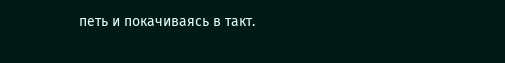петь и покачиваясь в такт.